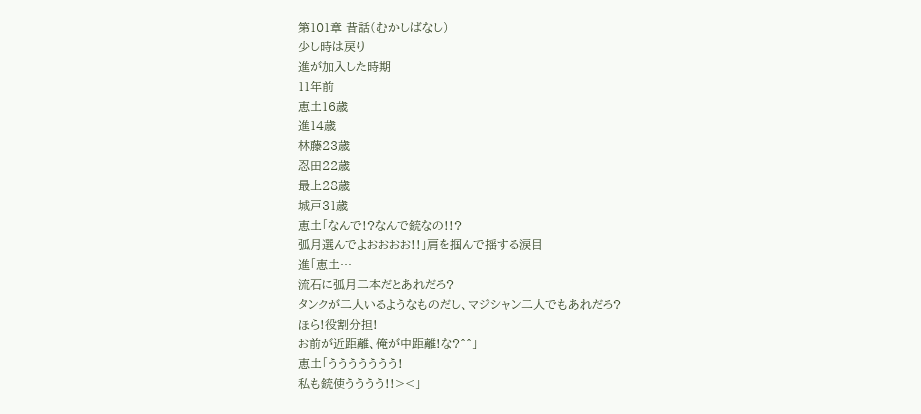第101章 昔話(むかしばなし)
少し時は戻り
進が加入した時期
11年前
恵土16歳
進14歳
林藤23歳
忍田22歳
最上28歳
城戸31歳
恵土「なんで!?なんで銃なの!!?
弧月選んでよおおおお!!」肩を掴んで揺する涙目
進「恵土…
流石に弧月二本だとあれだろ?
タンクが二人いるようなものだし、マジシャン二人でもあれだろ?
ほら!役割分担!
お前が近距離、俺が中距離!な?^^」
恵土「ううううううう!
私も銃使うううう!!><」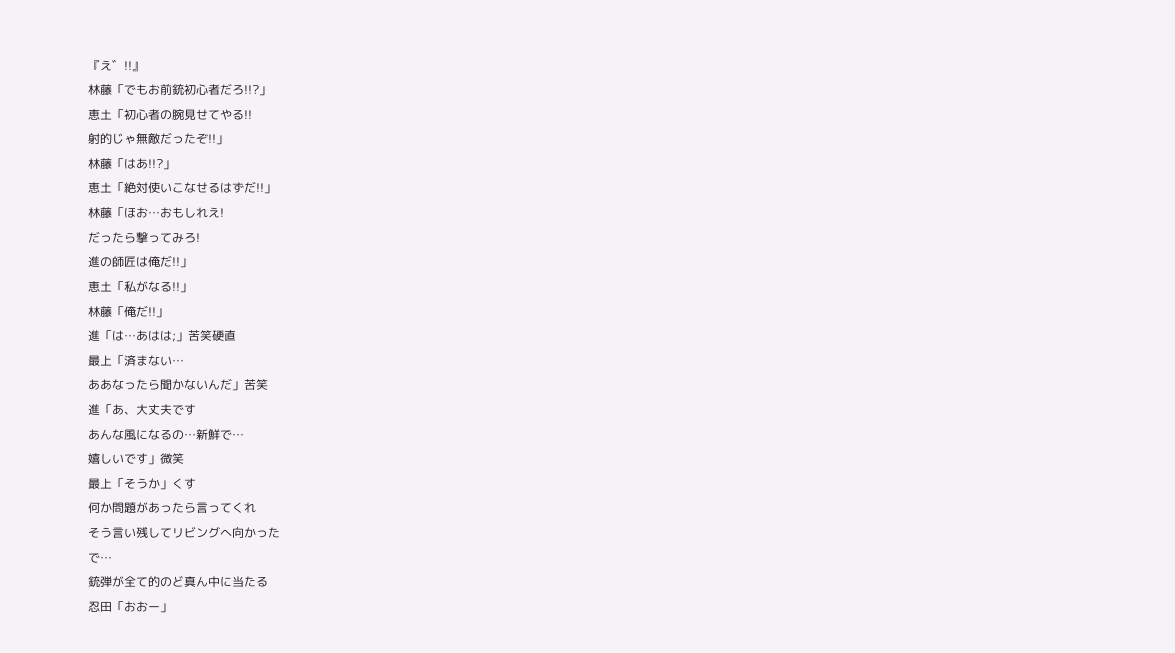『え゛!!』
林藤「でもお前銃初心者だろ!!?」
恵土「初心者の腕見せてやる!!
射的じゃ無敵だったぞ!!」
林藤「はあ!!?」
恵土「絶対使いこなせるはずだ!!」
林藤「ほお…おもしれえ!
だったら撃ってみろ!
進の師匠は俺だ!!」
恵土「私がなる!!」
林藤「俺だ!!」
進「は…あはは;」苦笑硬直
最上「済まない…
ああなったら聞かないんだ」苦笑
進「あ、大丈夫です
あんな風になるの…新鮮で…
嬉しいです」微笑
最上「そうか」くす
何か問題があったら言ってくれ
そう言い残してリビングへ向かった
で…
銃弾が全て的のど真ん中に当たる
忍田「おおー」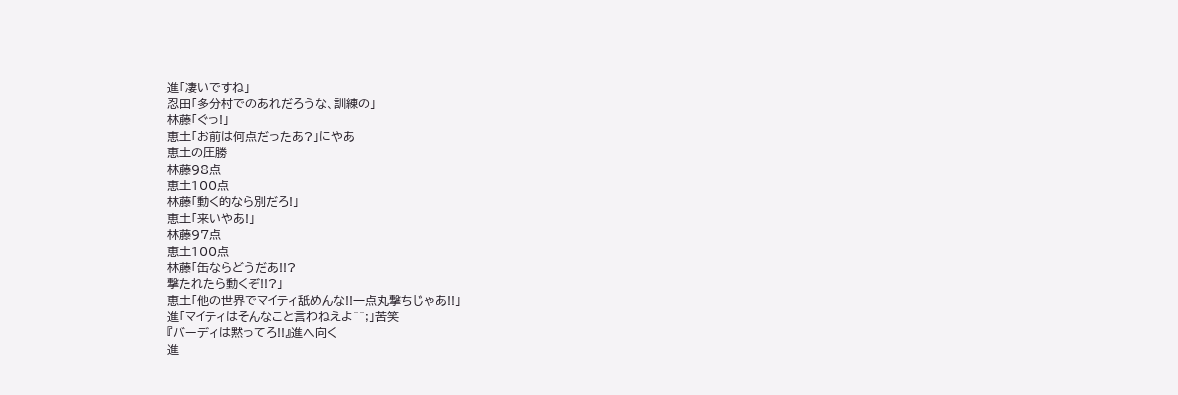進「凄いですね」
忍田「多分村でのあれだろうな、訓練の」
林藤「ぐっ!」
恵土「お前は何点だったあ?」にやあ
恵土の圧勝
林藤98点
恵土100点
林藤「動く的なら別だろ!」
恵土「来いやあ!」
林藤97点
恵土100点
林藤「缶ならどうだあ!!?
撃たれたら動くぞ!!?」
恵土「他の世界でマイティ舐めんな!!一点丸撃ちじゃあ!!」
進「マイティはそんなこと言わねえよ^^;」苦笑
『バーディは黙ってろ!!』進へ向く
進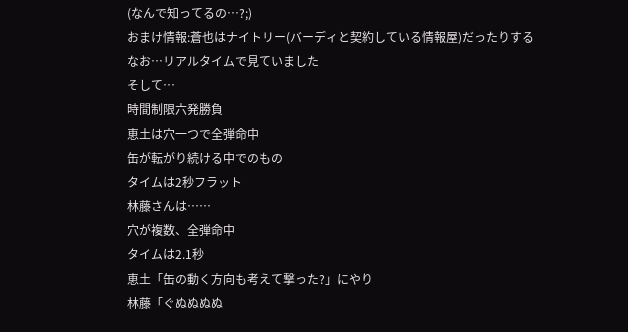(なんで知ってるの…?;)
おまけ情報:蒼也はナイトリー(バーディと契約している情報屋)だったりする
なお…リアルタイムで見ていました
そして…
時間制限六発勝負
恵土は穴一つで全弾命中
缶が転がり続ける中でのもの
タイムは2秒フラット
林藤さんは……
穴が複数、全弾命中
タイムは2.1秒
恵土「缶の動く方向も考えて撃った?」にやり
林藤「ぐぬぬぬぬ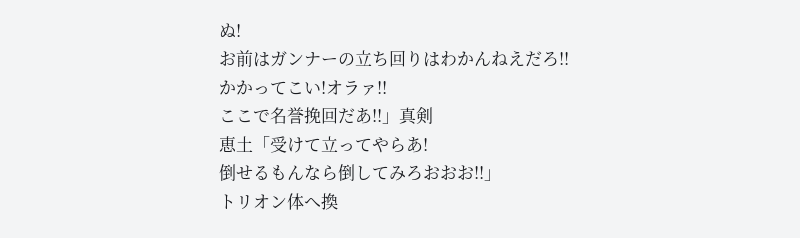ぬ!
お前はガンナーの立ち回りはわかんねえだろ!!
かかってこい!オラァ!!
ここで名誉挽回だあ!!」真剣
恵土「受けて立ってやらあ!
倒せるもんなら倒してみろおおお!!」
トリオン体へ換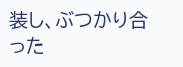装し、ぶつかり合った